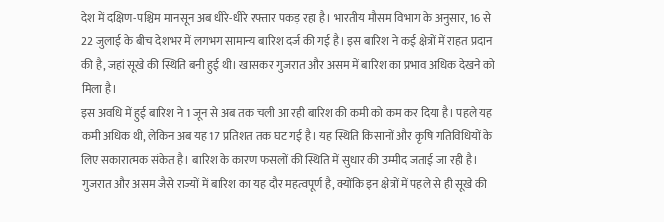देश में दक्षिण-पश्चिम मानसून अब धीरे-धीरे रफ्तार पकड़ रहा है। भारतीय मौसम विभाग के अनुसार, 16 से 22 जुलाई के बीच देशभर में लगभग सामान्य बारिश दर्ज की गई है। इस बारिश ने कई क्षेत्रों में राहत प्रदान की है, जहां सूखे की स्थिति बनी हुई थी। खासकर गुजरात और असम में बारिश का प्रभाव अधिक देखने को मिला है।
इस अवधि में हुई बारिश ने 1 जून से अब तक चली आ रही बारिश की कमी को कम कर दिया है। पहले यह कमी अधिक थी, लेकिन अब यह 17 प्रतिशत तक घट गई है। यह स्थिति किसानों और कृषि गतिविधियों के लिए सकारात्मक संकेत है। बारिश के कारण फसलों की स्थिति में सुधार की उम्मीद जताई जा रही है।
गुजरात और असम जैसे राज्यों में बारिश का यह दौर महत्वपूर्ण है, क्योंकि इन क्षेत्रों में पहले से ही सूखे की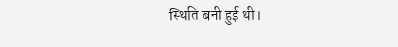स्थिति बनी हुई थी।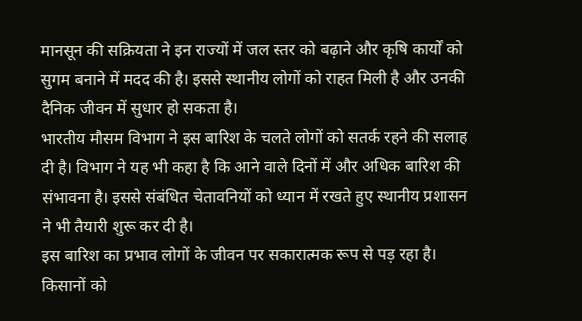मानसून की सक्रियता ने इन राज्यों में जल स्तर को बढ़ाने और कृषि कार्यों को सुगम बनाने में मदद की है। इससे स्थानीय लोगों को राहत मिली है और उनकी दैनिक जीवन में सुधार हो सकता है।
भारतीय मौसम विभाग ने इस बारिश के चलते लोगों को सतर्क रहने की सलाह दी है। विभाग ने यह भी कहा है कि आने वाले दिनों में और अधिक बारिश की संभावना है। इससे संबंधित चेतावनियों को ध्यान में रखते हुए स्थानीय प्रशासन ने भी तैयारी शुरू कर दी है।
इस बारिश का प्रभाव लोगों के जीवन पर सकारात्मक रूप से पड़ रहा है। किसानों को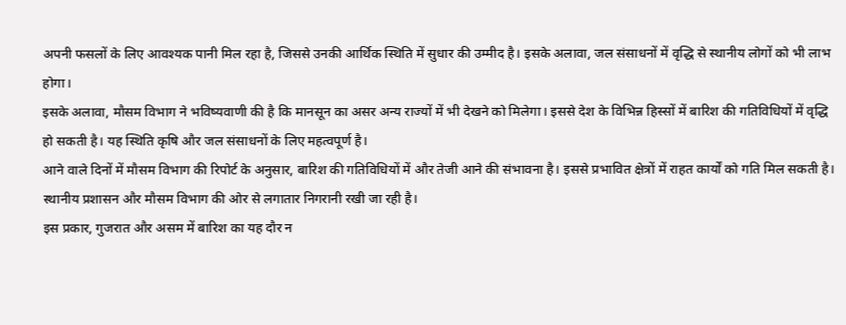अपनी फसलों के लिए आवश्यक पानी मिल रहा है, जिससे उनकी आर्थिक स्थिति में सुधार की उम्मीद है। इसके अलावा, जल संसाधनों में वृद्धि से स्थानीय लोगों को भी लाभ होगा।
इसके अलावा, मौसम विभाग ने भविष्यवाणी की है कि मानसून का असर अन्य राज्यों में भी देखने को मिलेगा। इससे देश के विभिन्न हिस्सों में बारिश की गतिविधियों में वृद्धि हो सकती है। यह स्थिति कृषि और जल संसाधनों के लिए महत्वपूर्ण है।
आने वाले दिनों में मौसम विभाग की रिपोर्ट के अनुसार, बारिश की गतिविधियों में और तेजी आने की संभावना है। इससे प्रभावित क्षेत्रों में राहत कार्यों को गति मिल सकती है। स्थानीय प्रशासन और मौसम विभाग की ओर से लगातार निगरानी रखी जा रही है।
इस प्रकार, गुजरात और असम में बारिश का यह दौर न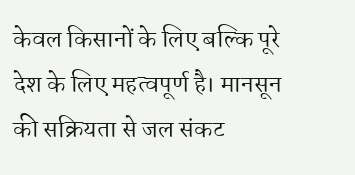केवल किसानों के लिए बल्कि पूरे देश के लिए महत्वपूर्ण है। मानसून की सक्रियता से जल संकट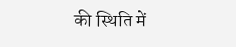की स्थिति में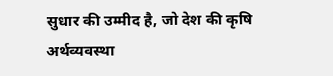सुधार की उम्मीद है, जो देश की कृषि अर्थव्यवस्था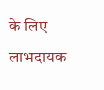के लिए लाभदायक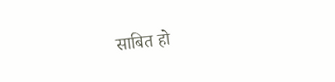साबित हो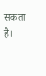सकता है।